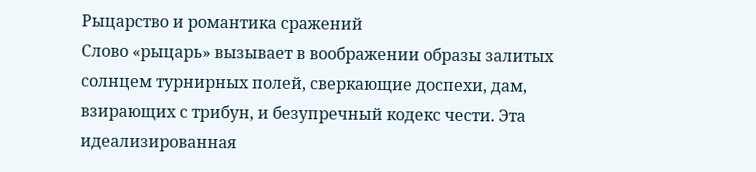Рыцарство и романтика сражений
Слово «рыцарь» вызывает в воображении образы залитых солнцем турнирных полей, сверкающие доспехи, дам, взирающих с трибун, и безупречный кодекс чести. Эта идеализированная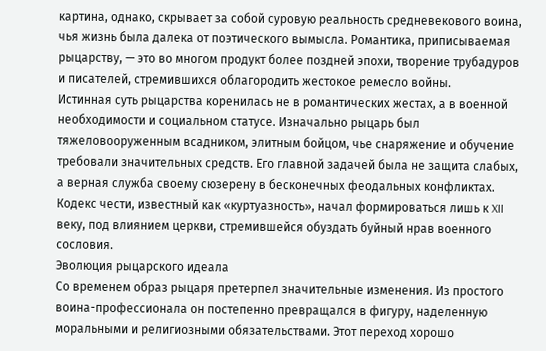картина, однако, скрывает за собой суровую реальность средневекового воина, чья жизнь была далека от поэтического вымысла. Романтика, приписываемая рыцарству, — это во многом продукт более поздней эпохи, творение трубадуров и писателей, стремившихся облагородить жестокое ремесло войны.
Истинная суть рыцарства коренилась не в романтических жестах, а в военной необходимости и социальном статусе. Изначально рыцарь был тяжеловооруженным всадником, элитным бойцом, чье снаряжение и обучение требовали значительных средств. Его главной задачей была не защита слабых, а верная служба своему сюзерену в бесконечных феодальных конфликтах. Кодекс чести, известный как «куртуазность», начал формироваться лишь к XII веку, под влиянием церкви, стремившейся обуздать буйный нрав военного сословия.
Эволюция рыцарского идеала
Со временем образ рыцаря претерпел значительные изменения. Из простого воина-профессионала он постепенно превращался в фигуру, наделенную моральными и религиозными обязательствами. Этот переход хорошо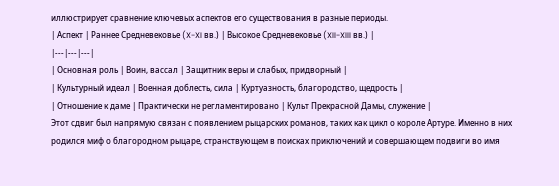иллюстрирует сравнение ключевых аспектов его существования в разные периоды.
| Аспект | Раннее Средневековье (X-XI вв.) | Высокое Средневековье (XII-XIII вв.) |
|---|---|---|
| Основная роль | Воин, вассал | Защитник веры и слабых, придворный |
| Культурный идеал | Военная доблесть, сила | Куртуазность, благородство, щедрость |
| Отношение к даме | Практически не регламентировано | Культ Прекрасной Дамы, служение |
Этот сдвиг был напрямую связан с появлением рыцарских романов, таких как цикл о короле Артуре. Именно в них родился миф о благородном рыцаре, странствующем в поисках приключений и совершающем подвиги во имя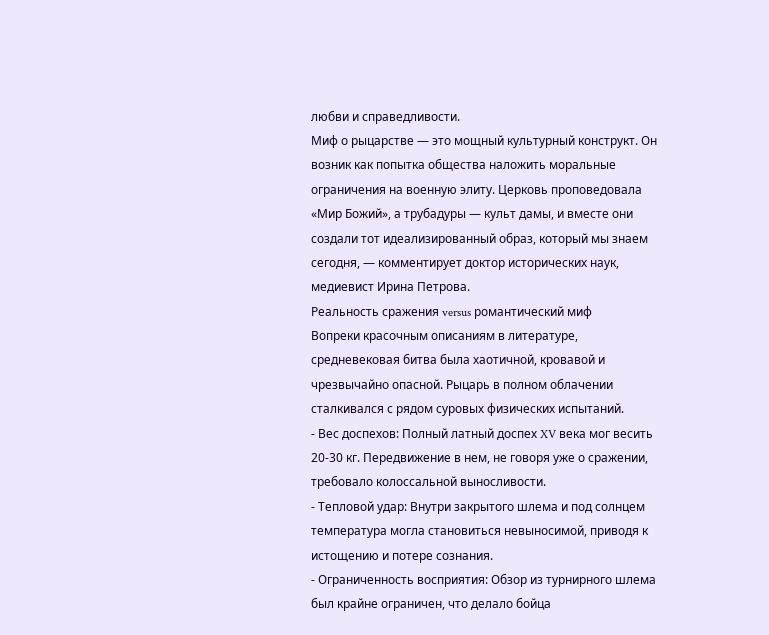любви и справедливости.
Миф о рыцарстве — это мощный культурный конструкт. Он возник как попытка общества наложить моральные ограничения на военную элиту. Церковь проповедовала «Мир Божий», а трубадуры — культ дамы, и вместе они создали тот идеализированный образ, который мы знаем сегодня, — комментирует доктор исторических наук, медиевист Ирина Петрова.
Реальность сражения versus романтический миф
Вопреки красочным описаниям в литературе, средневековая битва была хаотичной, кровавой и чрезвычайно опасной. Рыцарь в полном облачении сталкивался с рядом суровых физических испытаний.
- Вес доспехов: Полный латный доспех XV века мог весить 20-30 кг. Передвижение в нем, не говоря уже о сражении, требовало колоссальной выносливости.
- Тепловой удар: Внутри закрытого шлема и под солнцем температура могла становиться невыносимой, приводя к истощению и потере сознания.
- Ограниченность восприятия: Обзор из турнирного шлема был крайне ограничен, что делало бойца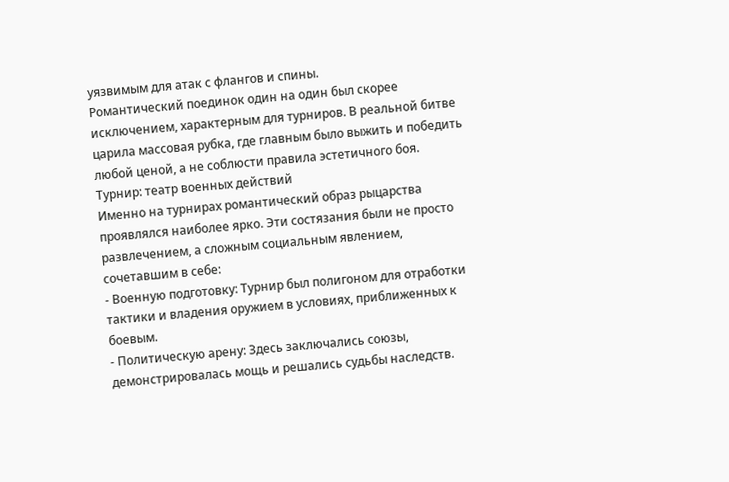уязвимым для атак с флангов и спины.
Романтический поединок один на один был скорее исключением, характерным для турниров. В реальной битве царила массовая рубка, где главным было выжить и победить любой ценой, а не соблюсти правила эстетичного боя.
Турнир: театр военных действий
Именно на турнирах романтический образ рыцарства проявлялся наиболее ярко. Эти состязания были не просто развлечением, а сложным социальным явлением, сочетавшим в себе:
- Военную подготовку: Турнир был полигоном для отработки тактики и владения оружием в условиях, приближенных к боевым.
- Политическую арену: Здесь заключались союзы, демонстрировалась мощь и решались судьбы наследств.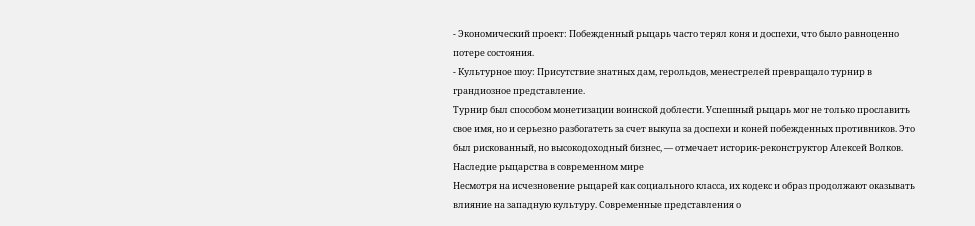- Экономический проект: Побежденный рыцарь часто терял коня и доспехи, что было равноценно потере состояния.
- Культурное шоу: Присутствие знатных дам, герольдов, менестрелей превращало турнир в грандиозное представление.
Турнир был способом монетизации воинской доблести. Успешный рыцарь мог не только прославить свое имя, но и серьезно разбогатеть за счет выкупа за доспехи и коней побежденных противников. Это был рискованный, но высокодоходный бизнес, — отмечает историк-реконструктор Алексей Волков.
Наследие рыцарства в современном мире
Несмотря на исчезновение рыцарей как социального класса, их кодекс и образ продолжают оказывать влияние на западную культуру. Современные представления о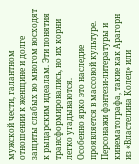мужской чести, галантном отношении к женщине и долге защиты слабых во многом восходят к рыцарским идеалам. Эти понятия трансформировались, но их корни легко угадываются.
Особенно ярко это наследие проявляется в массовой культуре. Персонажи фэнтези-литературы и кинематографа, такие как Арагорн из «Властелина Колец» или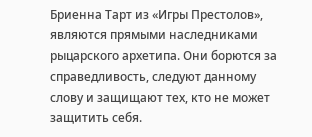Бриенна Тарт из «Игры Престолов», являются прямыми наследниками рыцарского архетипа. Они борются за справедливость, следуют данному слову и защищают тех, кто не может защитить себя.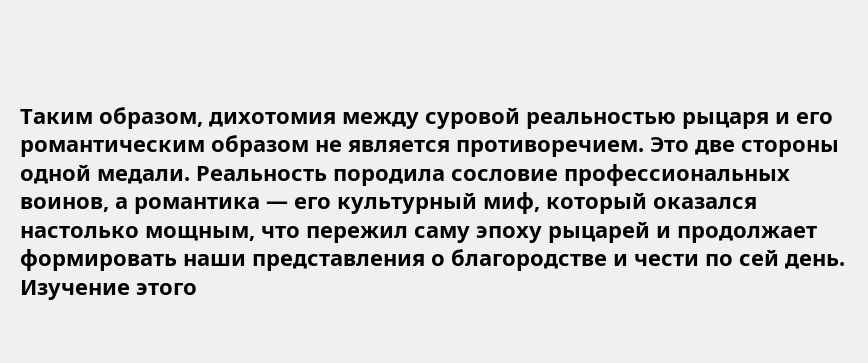Таким образом, дихотомия между суровой реальностью рыцаря и его романтическим образом не является противоречием. Это две стороны одной медали. Реальность породила сословие профессиональных воинов, а романтика — его культурный миф, который оказался настолько мощным, что пережил саму эпоху рыцарей и продолжает формировать наши представления о благородстве и чести по сей день. Изучение этого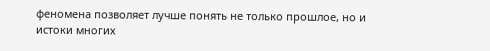феномена позволяет лучше понять не только прошлое, но и истоки многих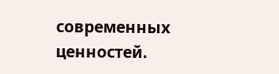современных ценностей.